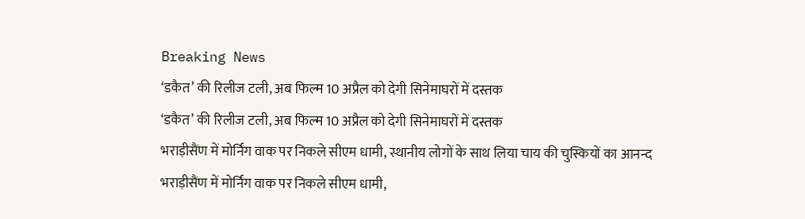Breaking News
‘डकैत’ की रिलीज टली, अब फिल्म 10 अप्रैल को देगी सिनेमाघरों में दस्तक
‘डकैत’ की रिलीज टली, अब फिल्म 10 अप्रैल को देगी सिनेमाघरों में दस्तक
भराड़ीसैंण में मोर्निंग वाक पर निकले सीएम धामी, स्थानीय लोगों के साथ लिया चाय की चुस्कियों का आनन्द
भराड़ीसैंण में मोर्निंग वाक पर निकले सीएम धामी,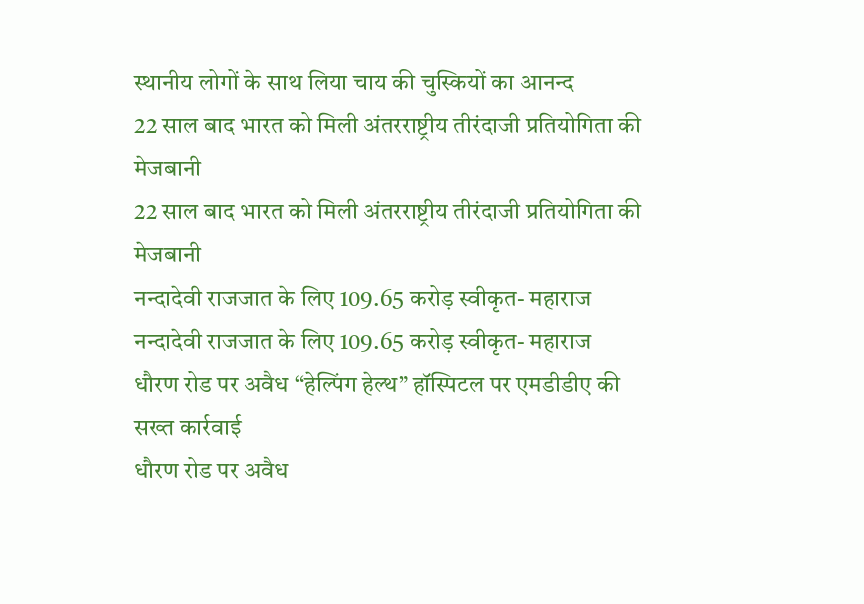स्थानीय लोगों के साथ लिया चाय की चुस्कियों का आनन्द
22 साल बाद भारत को मिली अंतरराष्ट्रीय तीरंदाजी प्रतियोगिता की मेजबानी
22 साल बाद भारत को मिली अंतरराष्ट्रीय तीरंदाजी प्रतियोगिता की मेजबानी
नन्दादेवी राजजात के लिए 109.65 करोड़ स्वीकृत- महाराज
नन्दादेवी राजजात के लिए 109.65 करोड़ स्वीकृत- महाराज
धौरण रोड पर अवैध “हेल्पिंग हेल्थ” हॉस्पिटल पर एमडीडीए की सख्त कार्रवाई
धौरण रोड पर अवैध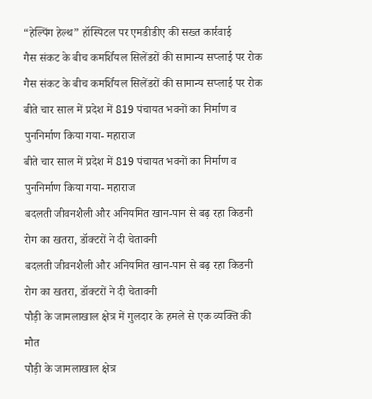“हेल्पिंग हेल्थ” हॉस्पिटल पर एमडीडीए की सख्त कार्रवाई
गैस संकट के बीच कमर्शियल सिलेंडरों की सामान्य सप्लाई पर रोक
गैस संकट के बीच कमर्शियल सिलेंडरों की सामान्य सप्लाई पर रोक
बीते चार साल में प्रदेश में 819 पंचायत भवनों का निर्माण व पुननिर्माण किया गया- महाराज
बीते चार साल में प्रदेश में 819 पंचायत भवनों का निर्माण व पुननिर्माण किया गया- महाराज
बदलती जीवनशैली और अनियमित खान-पान से बढ़ रहा किडनी रोग का खतरा, डॉक्टरों ने दी चेतावनी
बदलती जीवनशैली और अनियमित खान-पान से बढ़ रहा किडनी रोग का खतरा, डॉक्टरों ने दी चेतावनी
पौड़ी के जामलाखाल क्षेत्र में गुलदार के हमले से एक व्यक्ति की मौत
पौड़ी के जामलाखाल क्षेत्र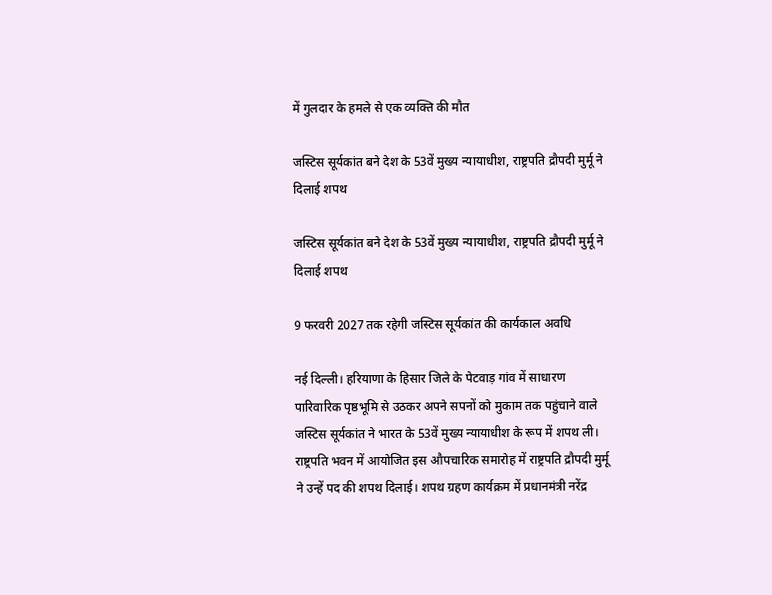में गुलदार के हमले से एक व्यक्ति की मौत

जस्टिस सूर्यकांत बने देश के 53वें मुख्य न्यायाधीश, राष्ट्रपति द्रौपदी मुर्मू ने दिलाई शपथ

जस्टिस सूर्यकांत बने देश के 53वें मुख्य न्यायाधीश, राष्ट्रपति द्रौपदी मुर्मू ने दिलाई शपथ

9 फरवरी 2027 तक रहेगी जस्टिस सूर्यकांत की कार्यकाल अवधि

नई दिल्ली। हरियाणा के हिसार जिले के पेटवाड़ गांव में साधारण पारिवारिक पृष्ठभूमि से उठकर अपने सपनों को मुकाम तक पहुंचाने वाले जस्टिस सूर्यकांत ने भारत के 53वें मुख्य न्यायाधीश के रूप में शपथ ली। राष्ट्रपति भवन में आयोजित इस औपचारिक समारोह में राष्ट्रपति द्रौपदी मुर्मू ने उन्हें पद की शपथ दिलाई। शपथ ग्रहण कार्यक्रम में प्रधानमंत्री नरेंद्र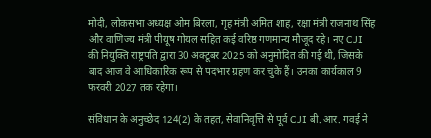मोदी, लोकसभा अध्यक्ष ओम बिरला, गृह मंत्री अमित शाह, रक्षा मंत्री राजनाथ सिंह और वाणिज्य मंत्री पीयूष गोयल सहित कई वरिष्ठ गणमान्य मौजूद रहे। नए CJI की नियुक्ति राष्ट्रपति द्वारा 30 अक्टूबर 2025 को अनुमोदित की गई थी, जिसके बाद आज वे आधिकारिक रूप से पदभार ग्रहण कर चुके हैं। उनका कार्यकाल 9 फरवरी 2027 तक रहेगा।

संविधान के अनुच्छेद 124(2) के तहत, सेवानिवृत्ति से पूर्व CJI बी.आर. गवई ने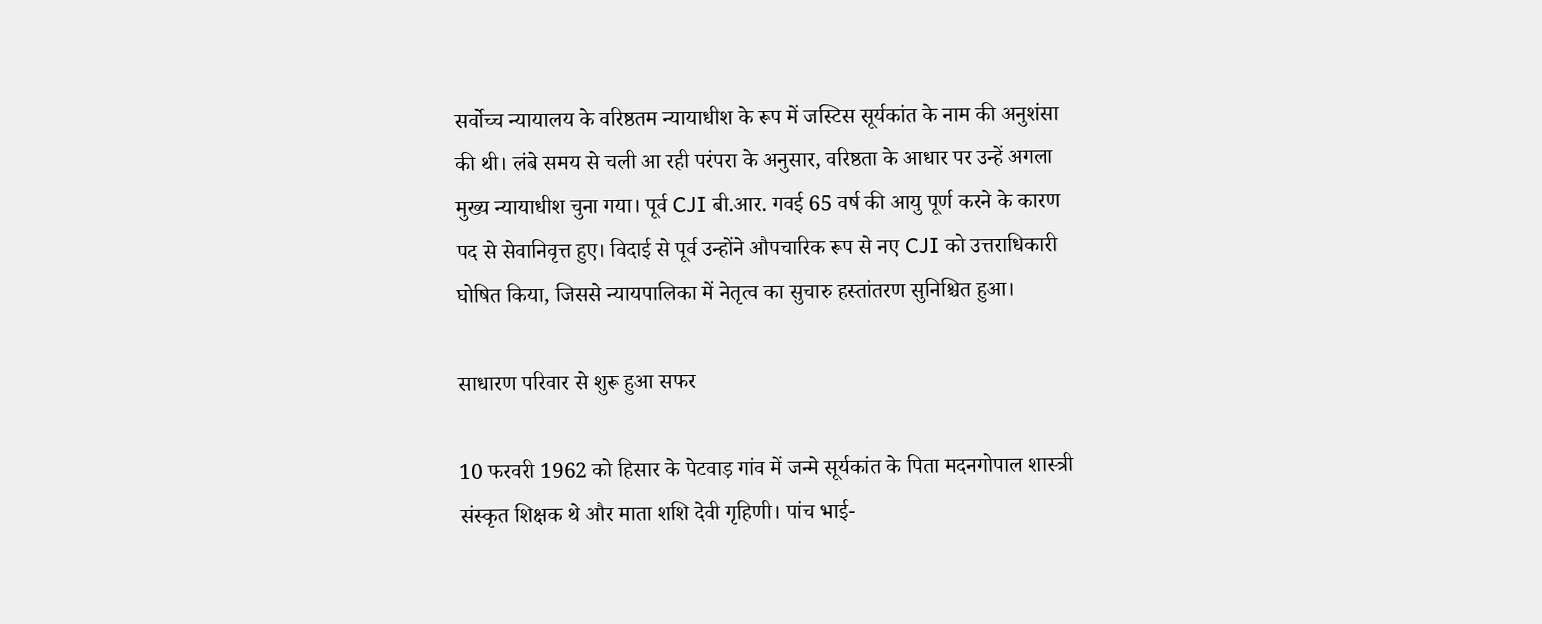सर्वोच्च न्यायालय के वरिष्ठतम न्यायाधीश के रूप में जस्टिस सूर्यकांत के नाम की अनुशंसा की थी। लंबे समय से चली आ रही परंपरा के अनुसार, वरिष्ठता के आधार पर उन्हें अगला मुख्य न्यायाधीश चुना गया। पूर्व CJI बी.आर. गवई 65 वर्ष की आयु पूर्ण करने के कारण पद से सेवानिवृत्त हुए। विदाई से पूर्व उन्होंने औपचारिक रूप से नए CJI को उत्तराधिकारी घोषित किया, जिससे न्यायपालिका में नेतृत्व का सुचारु हस्तांतरण सुनिश्चित हुआ।

साधारण परिवार से शुरू हुआ सफर

10 फरवरी 1962 को हिसार के पेटवाड़ गांव में जन्मे सूर्यकांत के पिता मदनगोपाल शास्त्री संस्कृत शिक्षक थे और माता शशि देवी गृहिणी। पांच भाई-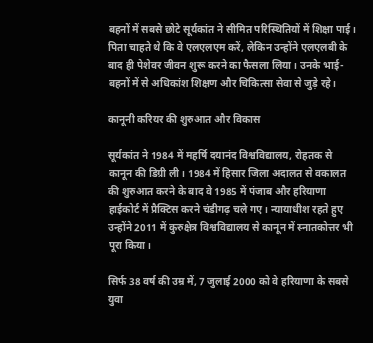बहनों में सबसे छोटे सूर्यकांत ने सीमित परिस्थितियों में शिक्षा पाई। पिता चाहते थे कि वे एलएलएम करें, लेकिन उन्होंने एलएलबी के बाद ही पेशेवर जीवन शुरू करने का फैसला लिया। उनके भाई-बहनों में से अधिकांश शिक्षण और चिकित्सा सेवा से जुड़े रहे।

कानूनी करियर की शुरुआत और विकास

सूर्यकांत ने 1984 में महर्षि दयानंद विश्वविद्यालय, रोहतक से कानून की डिग्री ली। 1984 में हिसार जिला अदालत से वकालत की शुरुआत करने के बाद वे 1985 में पंजाब और हरियाणा हाईकोर्ट में प्रैक्टिस करने चंडीगढ़ चले गए। न्यायाधीश रहते हुए उन्होंने 2011 में कुरुक्षेत्र विश्वविद्यालय से कानून में स्नातकोत्तर भी पूरा किया।

सिर्फ 38 वर्ष की उम्र में, 7 जुलाई 2000 को वे हरियाणा के सबसे युवा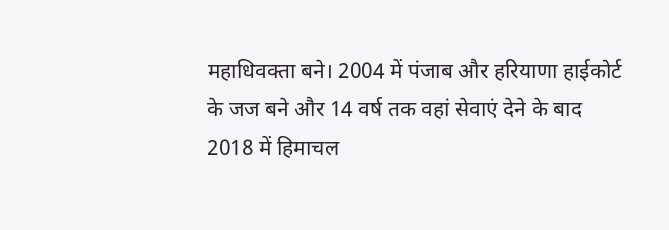महाधिवक्ता बने। 2004 में पंजाब और हरियाणा हाईकोर्ट के जज बने और 14 वर्ष तक वहां सेवाएं देने के बाद 2018 में हिमाचल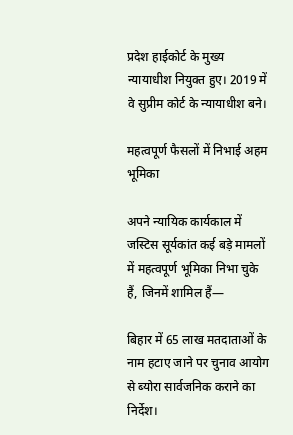प्रदेश हाईकोर्ट के मुख्य न्यायाधीश नियुक्त हुए। 2019 में वे सुप्रीम कोर्ट के न्यायाधीश बने।

महत्वपूर्ण फैसलों में निभाई अहम भूमिका

अपने न्यायिक कार्यकाल में जस्टिस सूर्यकांत कई बड़े मामलों में महत्वपूर्ण भूमिका निभा चुके हैं, जिनमें शामिल हैं—

बिहार में 65 लाख मतदाताओं के नाम हटाए जाने पर चुनाव आयोग से ब्योरा सार्वजनिक कराने का निर्देश।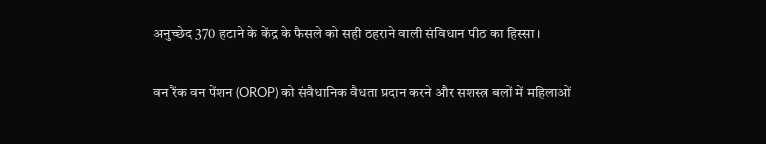अनुच्छेद 370 हटाने के केंद्र के फैसले को सही ठहराने वाली संविधान पीठ का हिस्सा।

वन रैंक वन पेंशन (OROP) को संवैधानिक वैधता प्रदान करने और सशस्त्र बलों में महिलाओं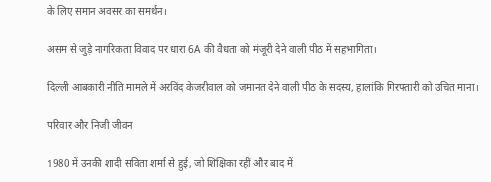के लिए समान अवसर का समर्थन।

असम से जुड़े नागरिकता विवाद पर धारा 6A की वैधता को मंजूरी देने वाली पीठ में सहभागिता।

दिल्ली आबकारी नीति मामले में अरविंद केजरीवाल को जमानत देने वाली पीठ के सदस्य, हालांकि गिरफ्तारी को उचित माना।

परिवार और निजी जीवन

1980 में उनकी शादी सविता शर्मा से हुई, जो शिक्षिका रहीं और बाद में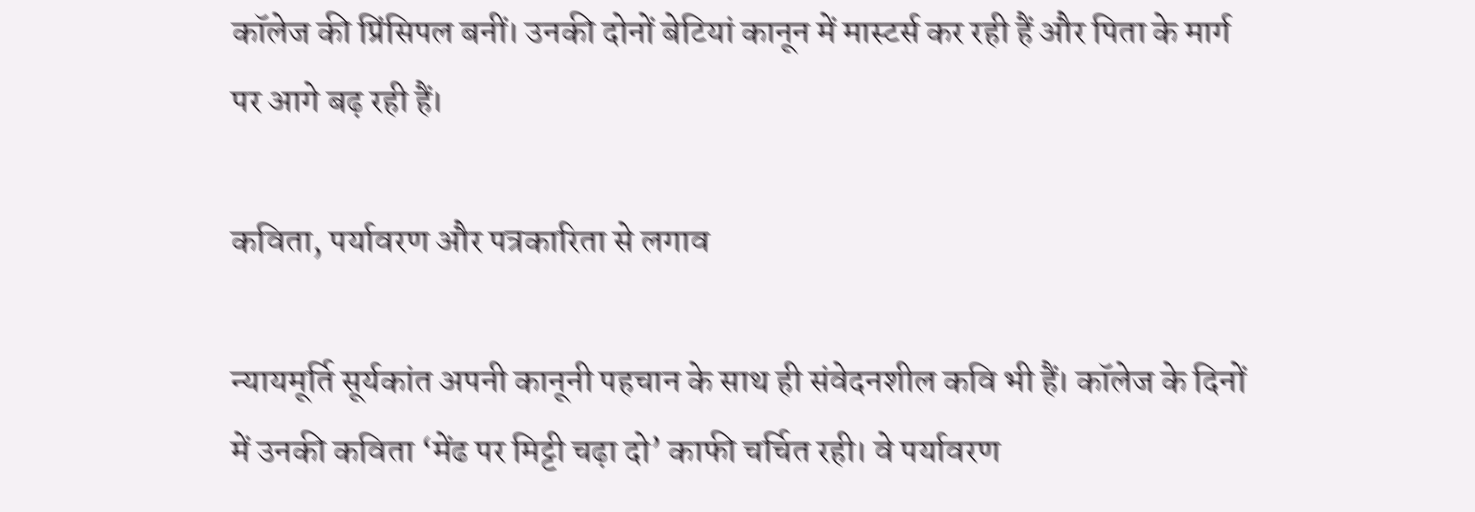कॉलेज की प्रिंसिपल बनीं। उनकी दोनों बेटियां कानून में मास्टर्स कर रही हैं और पिता के मार्ग पर आगे बढ़ रही हैं।

कविता, पर्यावरण और पत्रकारिता से लगाव

न्यायमूर्ति सूर्यकांत अपनी कानूनी पहचान के साथ ही संवेदनशील कवि भी हैं। कॉलेज के दिनों में उनकी कविता ‘मेंढ पर मिट्टी चढ़ा दो’ काफी चर्चित रही। वे पर्यावरण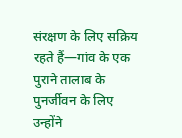संरक्षण के लिए सक्रिय रहते हैं—गांव के एक पुराने तालाब के पुनर्जीवन के लिए उन्होंने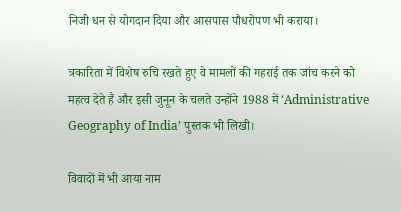निजी धन से योगदान दिया और आसपास पौधरोपण भी कराया।

त्रकारिता में विशेष रुचि रखते हुए वे मामलों की गहराई तक जांच करने को महत्व देते हैं और इसी जुनून के चलते उन्होंने 1988 में ‘Administrative Geography of India’ पुस्तक भी लिखी।

विवादों में भी आया नाम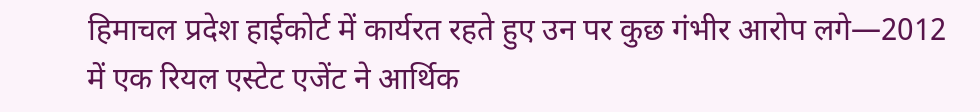हिमाचल प्रदेश हाईकोर्ट में कार्यरत रहते हुए उन पर कुछ गंभीर आरोप लगे—2012 में एक रियल एस्टेट एजेंट ने आर्थिक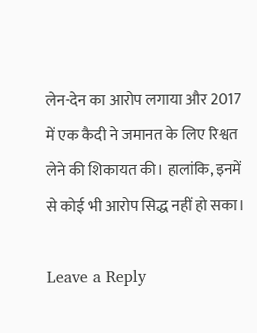लेन-देन का आरोप लगाया और 2017 में एक कैदी ने जमानत के लिए रिश्वत लेने की शिकायत की। हालांकि, इनमें से कोई भी आरोप सिद्ध नहीं हो सका।

Leave a Reply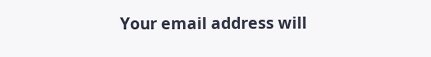Your email address will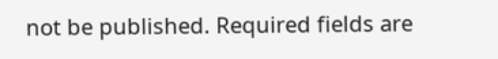not be published. Required fields are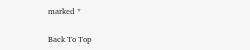marked *

Back To Top